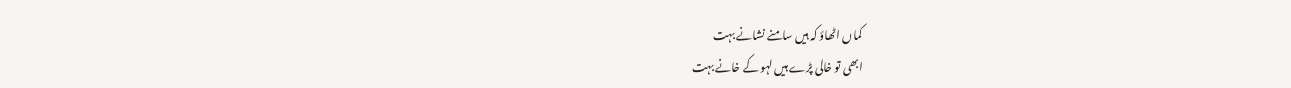کماں اٹھاؤ کہ ہیں سامنے نشانے بہت
ابھی تو خالی پڑے ہیں لہو کے خانے بہت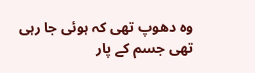وہ دھوپ تھی کہ ہوئی جا رہی تھی جسم کے پار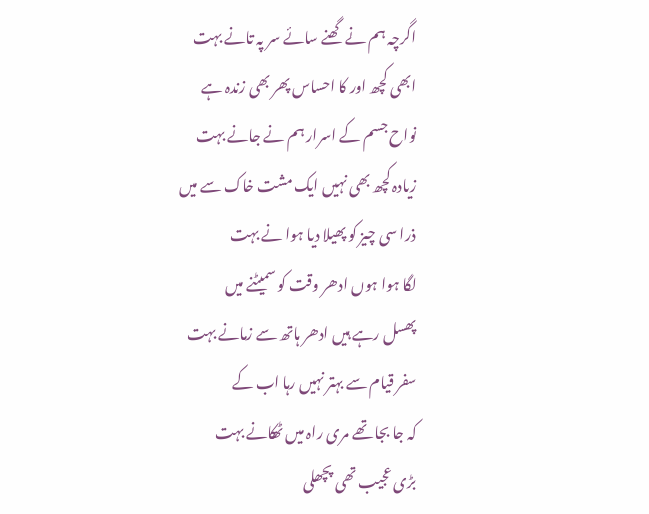اگرچہ ہم نے گھنے سائے سر پہ تانے بہت
ابھی کچھ اور کا احساس پھر بھی زندہ ہے
نواح جسم کے اسرار ہم نے جانے بہت
زیادہ کچھ بھی نہیں ایک مشت خاک سے میں
ذرا سی چیز کو پھیلا دیا ہوا نے بہت
لگا ہوا ہوں ادھر وقت کو سمیٹنے میں
پھسل رہے ہیں ادھر ہاتھ سے زمانے بہت
سفر قیام سے بہتر نہیں رہا اب کے
کہ جا بجا تھے مری راہ میں ٹھکانے بہت
بڑی عجیب تھی پچھلی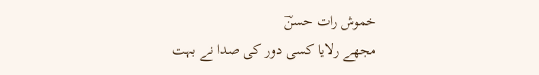خموش رات حسنؔ
مجھے رلایا کسی دور کی صدا نے بہت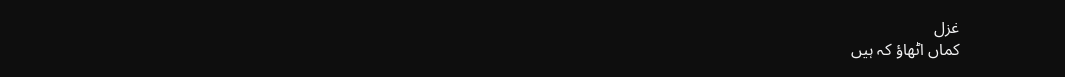غزل
کماں اٹھاؤ کہ ہیں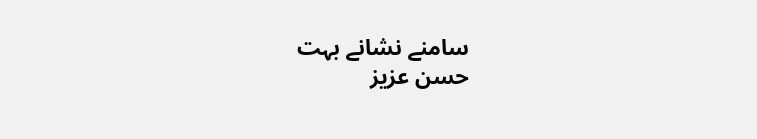سامنے نشانے بہت
حسن عزیز